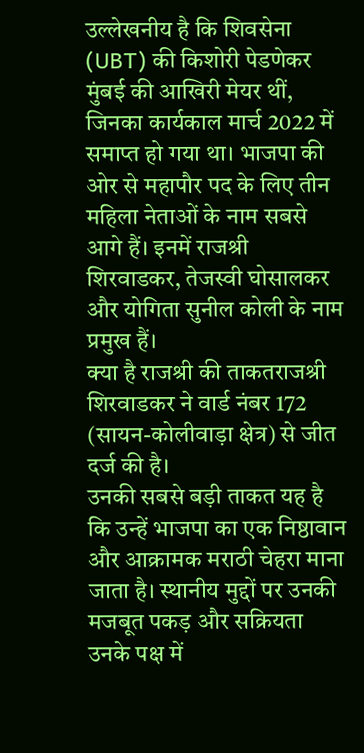उल्लेखनीय है कि शिवसेना (UBT) की किशोरी पेडणेकर मुंबई की आखिरी मेयर थीं, जिनका कार्यकाल मार्च 2022 में समाप्त हो गया था। भाजपा की ओर से महापौर पद के लिए तीन महिला नेताओं के नाम सबसे आगे हैं। इनमें राजश्री शिरवाडकर, तेजस्वी घोसालकर और योगिता सुनील कोली के नाम प्रमुख हैं।
क्या है राजश्री की ताकतराजश्री शिरवाडकर ने वार्ड नंबर 172 (सायन-कोलीवाड़ा क्षेत्र) से जीत दर्ज की है।
उनकी सबसे बड़ी ताकत यह है कि उन्हें भाजपा का एक निष्ठावान और आक्रामक मराठी चेहरा माना जाता है। स्थानीय मुद्दों पर उनकी मजबूत पकड़ और सक्रियता उनके पक्ष में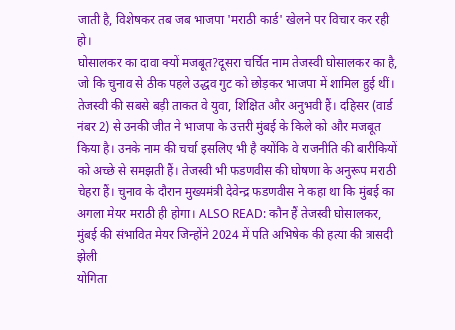जाती है, विशेषकर तब जब भाजपा 'मराठी कार्ड' खेलने पर विचार कर रही हो।
घोसालकर का दावा क्यों मजबूत?दूसरा चर्चित नाम तेजस्वी घोसालकर का है, जो कि चुनाव से ठीक पहले उद्धव गुट को छोड़कर भाजपा में शामिल हुई थीं। तेजस्वी की सबसे बड़ी ताकत वे युवा, शिक्षित और अनुभवी हैं। दहिसर (वार्ड नंबर 2) से उनकी जीत ने भाजपा के उत्तरी मुंबई के किले को और मजबूत किया है। उनके नाम की चर्चा इसलिए भी है क्योंकि वे राजनीति की बारीकियों को अच्छे से समझती हैं। तेजस्वी भी फडणवीस की घोषणा के अनुरूप मराठी चेहरा हैं। चुनाव के दौरान मुख्यमंत्री देवेन्द्र फडणवीस ने कहा था कि मुंबई का अगला मेयर मराठी ही होगा। ALSO READ: कौन हैं तेजस्वी घोसालकर, मुंबई की संभावित मेयर जिन्होंने 2024 में पति अभिषेक की हत्या की त्रासदी झेली
योगिता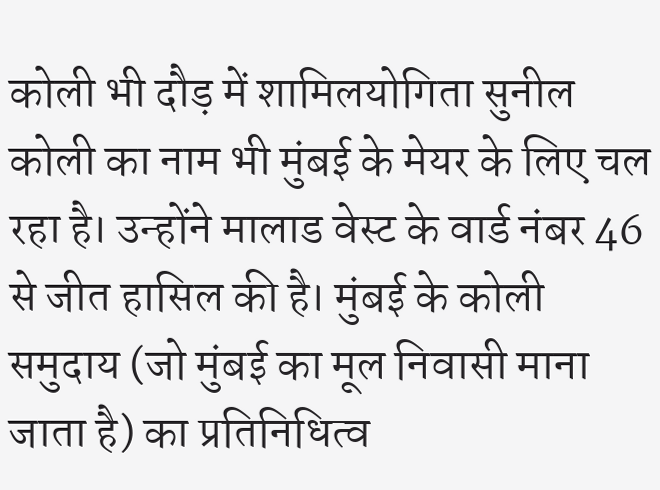कोली भी दौड़ में शामिलयोगिता सुनील कोली का नाम भी मुंबई के मेयर के लिए चल रहा है। उन्होंने मालाड वेस्ट के वार्ड नंबर 46 से जीत हासिल की है। मुंबई के कोली समुदाय (जो मुंबई का मूल निवासी माना जाता है) का प्रतिनिधित्व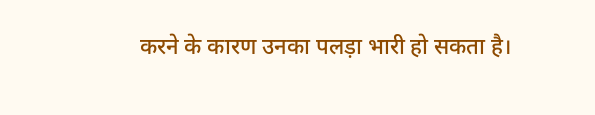करने के कारण उनका पलड़ा भारी हो सकता है।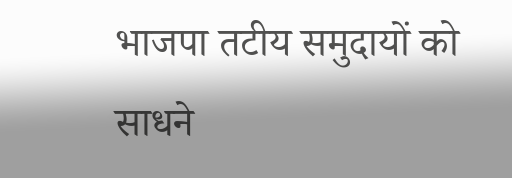भाजपा तटीय समुदायों को साधने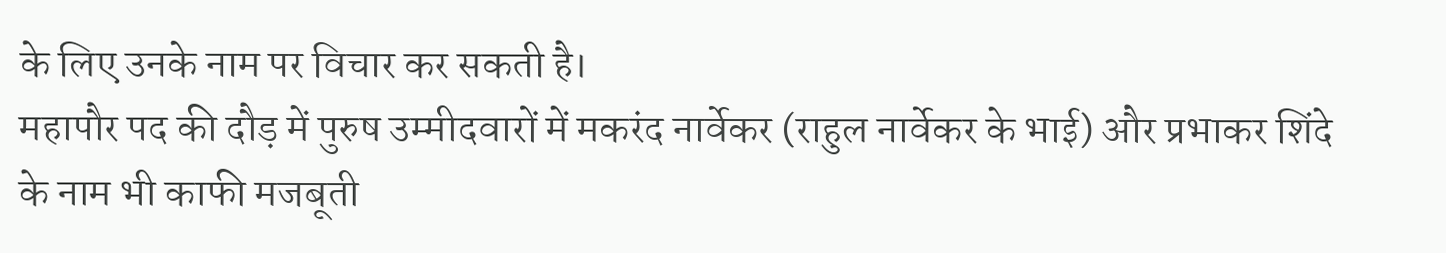के लिए उनके नाम पर विचार कर सकती है।
महापौर पद की दौड़ में पुरुष उम्मीदवारों में मकरंद नार्वेकर (राहुल नार्वेकर के भाई) और प्रभाकर शिंदे के नाम भी काफी मजबूती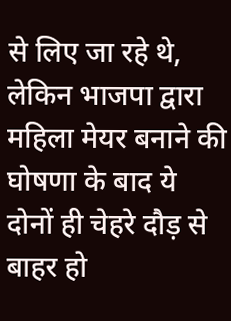से लिए जा रहे थे, लेकिन भाजपा द्वारा महिला मेयर बनाने की घोषणा के बाद ये दोनों ही चेहरे दौड़ से बाहर हो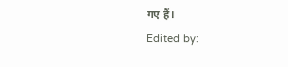गए हैं।
Edited by: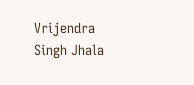Vrijendra Singh Jhala